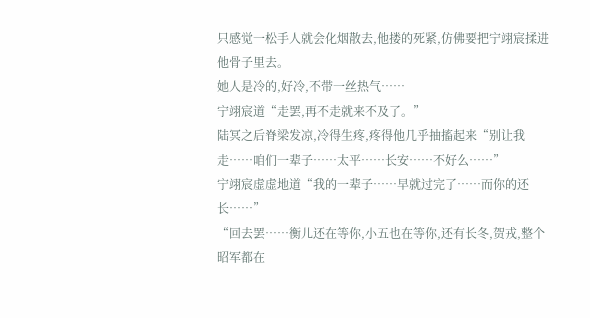只感觉一松手人就会化烟散去,他搂的死紧,仿佛要把宁翊宸揉进他骨子里去。
她人是冷的,好冷,不带一丝热气……
宁翊宸道“走罢,再不走就来不及了。”
陆冥之后脊梁发凉,冷得生疼,疼得他几乎抽搐起来“别让我走……咱们一辈子……太平……长安……不好么……”
宁翊宸虚虚地道“我的一辈子……早就过完了……而你的还长……”
“回去罢……衡儿还在等你,小五也在等你,还有长冬,贺戎,整个昭军都在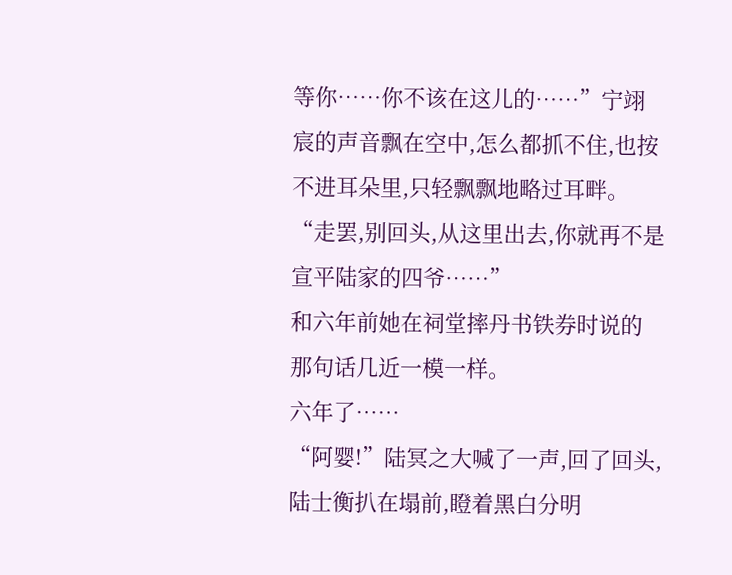等你……你不该在这儿的……”宁翊宸的声音飘在空中,怎么都抓不住,也按不进耳朵里,只轻飘飘地略过耳畔。
“走罢,别回头,从这里出去,你就再不是宣平陆家的四爷……”
和六年前她在祠堂摔丹书铁券时说的那句话几近一模一样。
六年了……
“阿婴!”陆冥之大喊了一声,回了回头,陆士衡扒在塌前,瞪着黑白分明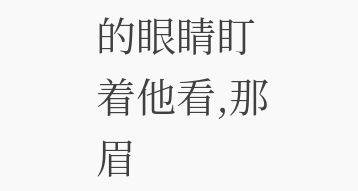的眼睛盯着他看,那眉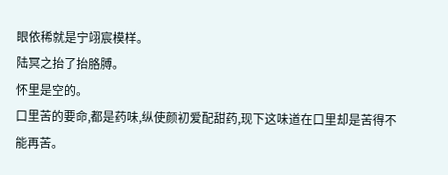眼依稀就是宁翊宸模样。
陆冥之抬了抬胳膊。
怀里是空的。
口里苦的要命,都是药味,纵使颜初爱配甜药,现下这味道在口里却是苦得不能再苦。